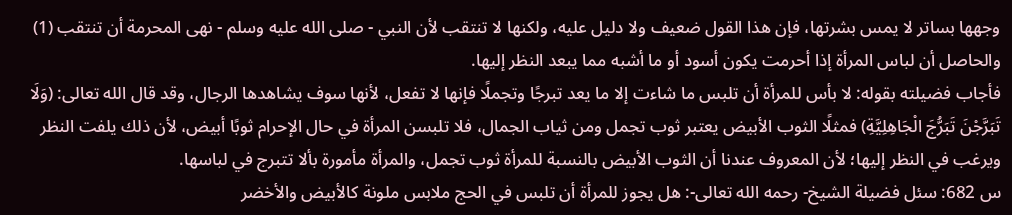وجهها بساتر لا يمس بشرتها، فإن هذا القول ضعيف ولا دليل عليه، ولكنها لا تنتقب لأن النبي - صلى الله عليه وسلم - نهى المحرمة أن تنتقب (1) والحاصل أن لباس المرأة إذا أحرمت يكون أسود أو ما أشبه مما يبعد النظر إليها.
فأجاب فضيلته بقوله: لا بأس للمرأة أن تلبس ما شاءت إلا ما يعد تبرجًا وتجملًا فإنها لا تفعل، لأنها سوف يشاهدها الرجال، وقد قال الله تعالى: (وَلَا تَبَرَّجْنَ تَبَرُّجَ الْجَاهِلِيَّةِ) فمثلًا الثوب الأبيض يعتبر ثوب تجمل ومن ثياب الجمال، فلا تلبسن المرأة في حال الإحرام ثوبًا أبيض، لأن ذلك يلفت النظر
ويرغب في النظر إليها؛ لأن المعروف عندنا أن الثوب الأبيض بالنسبة للمرأة ثوب تجمل، والمرأة مأمورة بألا تتبرج في لباسها.
س 682: سئل فضيلة الشيخ- رحمه الله تعالى-: هل يجوز للمرأة أن تلبس في الحج ملابس ملونة كالأبيض والأخضر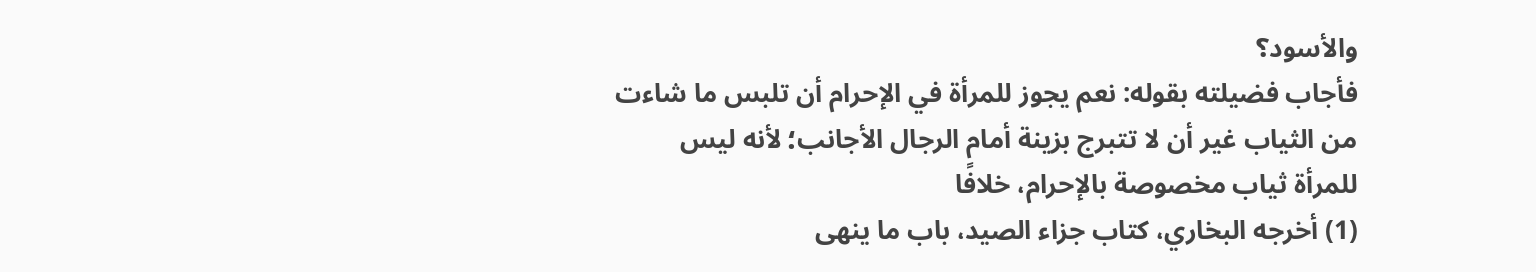والأسود؟
فأجاب فضيلته بقوله: نعم يجوز للمرأة في الإحرام أن تلبس ما شاءت من الثياب غير أن لا تتبرج بزينة أمام الرجال الأجانب؛ لأنه ليس للمرأة ثياب مخصوصة بالإحرام، خلافًا
(1) أخرجه البخاري، كتاب جزاء الصيد، باب ما ينهى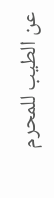عن الطيب للمحرم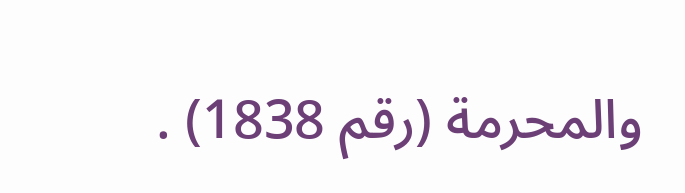والمحرمة (رقم 1838) .